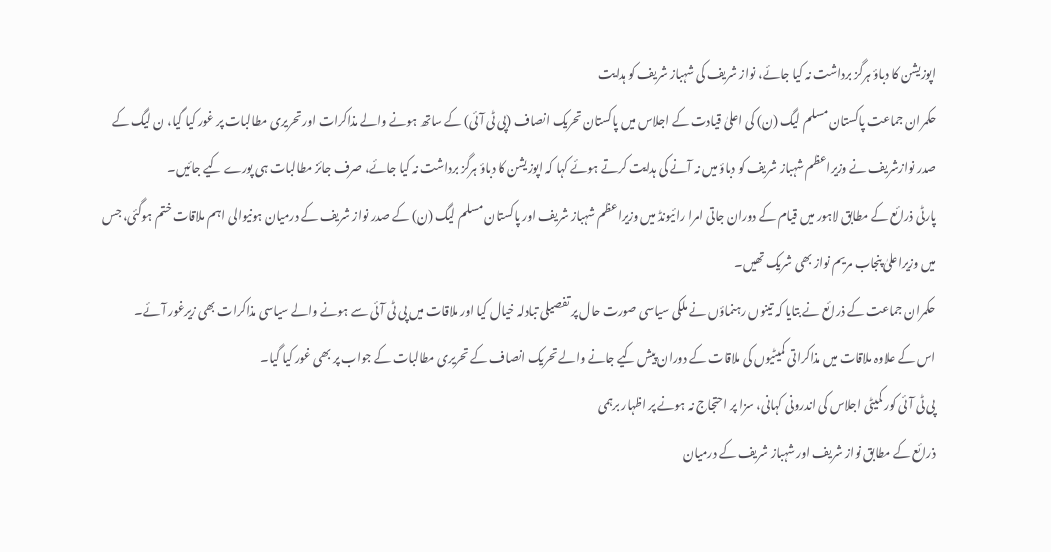اپوزیشن کا دباؤ ہرگز برداشت نہ کیا جائے، نواز شریف کی شہباز شریف کو ہدایت
حکمران جماعت پاکستان مسلم لیگ (ن) کی اعلیٰ قیادت کے اجلاس میں پاکستان تحریک انصاف (پی ٹی آئی) کے ساتھ ہونے والے مذاکرات اور تحریری مطالبات پر غور کیا گیا، ن لیگ کے صدر نوازشریف نے وزیراعظم شہباز شریف کو دباؤ میں نہ آنے کی ہدایت کرتے ہوئے کہا کہ اپوزیشن کا دباؤ ہرگز برداشت نہ کیا جائے، صرف جائز مطالبات ہی پورے کیے جائیں۔
پارٹی ذرائع کے مطابق لاہور میں قیام کے دوران جاتی امرا رائیونڈ میں وزیراعظم شہباز شریف اور پاکستان مسلم لیگ (ن) کے صدر نواز شریف کے درمیان ہونیوالی اہم ملاقات ختم ہوگئی، جس میں وزیراعلیٰ پنجاب مریم نواز بھی شریک تھیں۔
حکمران جماعت کے ذرائع نے بتایا کہ تینوں رہنماؤں نے ملکی سیاسی صورت حال پر تفصیلی تبادلہ خیال کیا اور ملاقات میں پی ٹی آئی سے ہونے والے سیاسی مذاکرات بھی زیرغور آئے۔
اس کے علاوہ ملاقات میں مذاکراتی کمیٹیوں کی ملاقات کے دوران پیش کیے جانے والے تحریک انصاف کے تحریری مطالبات کے جواب پر بھی غور کیا گیا۔
پی ٹی آئی کور کمیٹی اجلاس کی اندرونی کہانی، سزا پر احتجاج نہ ہونے پر اظہار برہمی
ذرائع کے مطابق نواز شریف اور شہباز شریف کے درمیان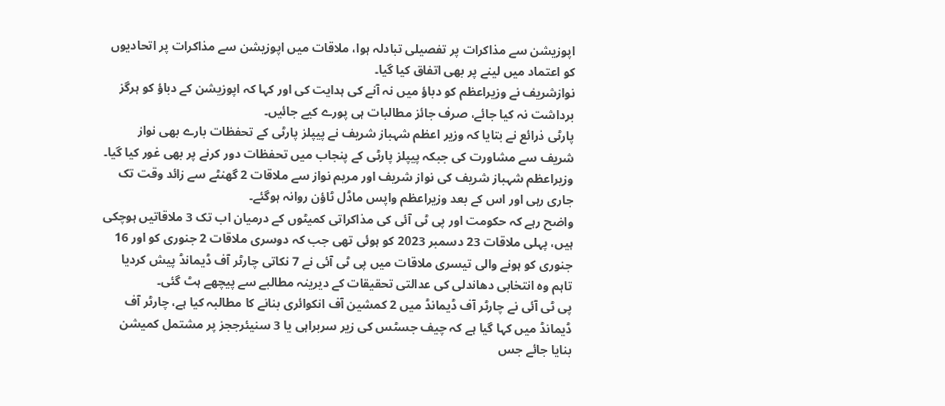اپوزیشن سے مذاکرات پر تفصیلی تبادلہ ہوا، ملاقات میں اپوزیشن سے مذاکرات پر اتحادیوں کو اعتماد میں لینے پر بھی اتفاق کیا گیا۔
نوازشریف نے وزیراعظم کو دباؤ میں نہ آنے کی ہدایت کی اور کہا کہ اپوزیشن کے دباؤ کو ہرگز برداشت نہ کیا جائے، صرف جائز مطالبات ہی پورے کیے جائیں۔
پارٹی ذرائع نے بتایا کہ وزیر اعظم شہباز شریف نے پیپلز پارٹی کے تحفظات بارے بھی نواز شریف سے مشاورت کی جبکہ پیپلز پارٹی کے پنجاب میں تحفظات دور کرنے پر بھی غور کیا گیا۔
وزیراعظم شہباز شریف کی نواز شریف اور مریم نواز سے ملاقات 2 گھنٹے سے زائد وقت تک جاری رہی اور اس کے بعد وزیراعظم واپس ماڈل ٹاؤن روانہ ہوگئے۔
واضح رہے کہ حکومت اور پی ٹی آئی کی مذاکراتی کمیٹوں کے درمیان اب تک 3 ملاقاتیں ہوچکی ہیں، پہلی ملاقات 23 دسمبر 2023 کو ہوئی تھی جب کہ دوسری ملاقات 2 جنوری کو اور 16 جنوری کو ہونے والی تیسری ملاقات میں پی ٹی آئی نے 7 نکاتی چارٹر آف ڈیمانڈ پیش کردیا تاہم وہ انتخابی دھاندلی کی عدالتی تحقیقات کے دیرینہ مطالبے سے پیچھے ہٹ گئی۔
پی ٹی آئی نے چارٹر آف ڈیمانڈ میں 2 کمشین آف انکوائری بنانے کا مطالبہ کیا ہے، چارٹر آف ڈیمانڈ میں کہا گیا ہے کہ چیف جسٹس کی زیر سربراہی یا 3 سنیئرججز پر مشتمل کمیشن بنایا جائے جس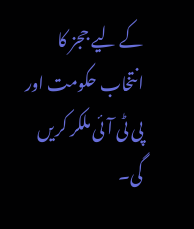کے لیے ججز کا انتخاب حکومت اور پی ٹی آئی ملکر کریں گی۔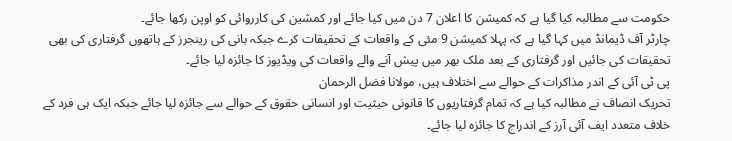حکومت سے مطالبہ کیا گیا ہے کہ کمیشن کا اعلان 7 دن میں کیا جائے اور کمشین کی کارروائی کو اوپن رکھا جائے۔
چارٹر آف ڈیمانڈ میں کہا گیا ہے کہ پہلا کمیشن 9 مئی کے واقعات کے تحقیقات کرے جبکہ بانی کی رینجرز کے ہاتھوں گرفتاری کی بھی تحقیقات کی جائیں اور گرفتاری کے بعد ملک بھر میں پیش آنے والے واقعات کی ویڈیوز کا جائزہ لیا جائے۔
پی ٹی آئی کے اندر مذاکرات کے حوالے سے اختلاف ہیں، مولانا فضل الرحمان
تحریک انصاف نے مطالبہ کیا ہے کہ تمام گرفتاریوں کا قانونی حیثیت اور انسانی حقوق کے حوالے سے جائزہ لیا جائے جبکہ ایک ہی فرد کے خلاف متعدد ایف آئی آرز کے اندراج کا جائزہ لیا جائے۔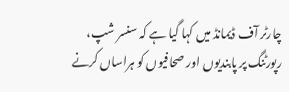چارٹر آف ڈیمانڈ میں کہا گیا ہے کہ سنسر شپ، رپورٹنگ پر پابندیوں اور صحافیوں کو ہراساں کرنے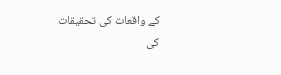کے واقعات کی تحقیقات کی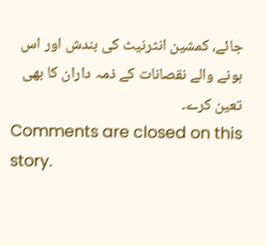جائے، کمشین انٹرنیٹ کی بندش اور اس ہونے والے نقصانات کے ذمہ داران کا بھی تعین کرے۔
Comments are closed on this story.